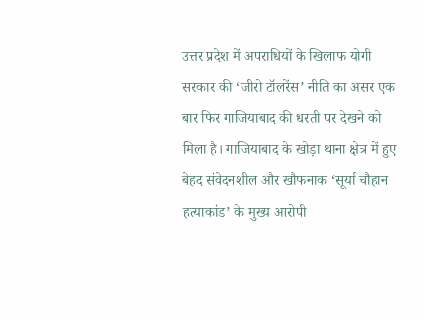उत्तर प्रदेश में अपराधियों के खिलाफ योगी सरकार की ‘जीरो टॉलरेंस’ नीति का असर एक बार फिर गाजियाबाद की धरती पर देखने को मिला है। गाजियाबाद के खोड़ा थाना क्षेत्र में हुए बेहद संवेदनशील और खौफनाक ‘सूर्या चौहान हत्याकांड’ के मुख्य आरोपी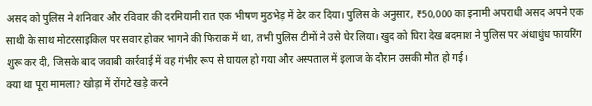असद को पुलिस ने शनिवार और रविवार की दरमियानी रात एक भीषण मुठभेड़ में ढेर कर दिया। पुलिस के अनुसार, ₹50,000 का इनामी अपराधी असद अपने एक साथी के साथ मोटरसाइकिल पर सवार होकर भागने की फिराक में था, तभी पुलिस टीमों ने उसे घेर लिया। खुद को घिरा देख बदमाश ने पुलिस पर अंधाधुंध फायरिंग शुरू कर दी, जिसके बाद जवाबी कार्रवाई में वह गंभीर रूप से घायल हो गया और अस्पताल में इलाज के दौरान उसकी मौत हो गई।
क्या था पूरा मामला? खोड़ा में रोंगटे खड़े करने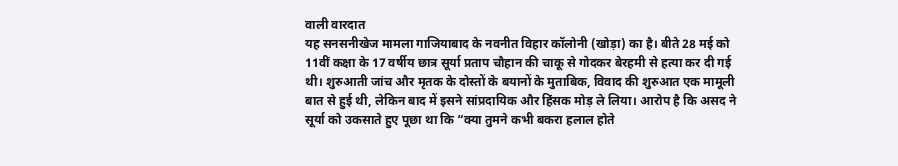वाली वारदात
यह सनसनीखेज मामला गाजियाबाद के नवनीत विहार कॉलोनी (खोड़ा) का है। बीते 28 मई को 11वीं कक्षा के 17 वर्षीय छात्र सूर्या प्रताप चौहान की चाकू से गोदकर बेरहमी से हत्या कर दी गई थी। शुरुआती जांच और मृतक के दोस्तों के बयानों के मुताबिक, विवाद की शुरुआत एक मामूली बात से हुई थी, लेकिन बाद में इसने सांप्रदायिक और हिंसक मोड़ ले लिया। आरोप है कि असद ने सूर्या को उकसाते हुए पूछा था कि “क्या तुमने कभी बकरा हलाल होते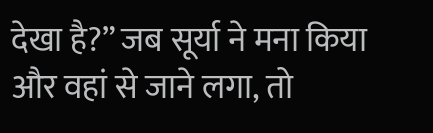देखा है?” जब सूर्या ने मना किया और वहां से जाने लगा, तो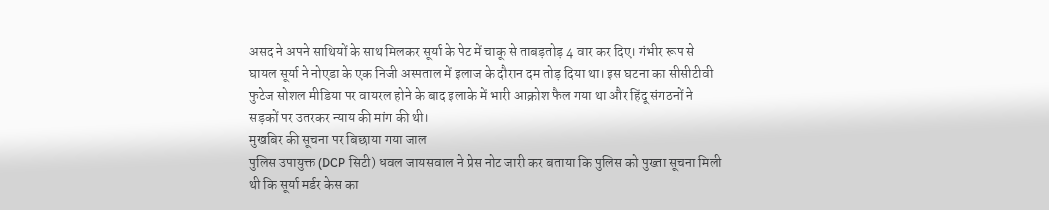असद ने अपने साथियों के साथ मिलकर सूर्या के पेट में चाकू से ताबड़तोड़ 4 वार कर दिए। गंभीर रूप से घायल सूर्या ने नोएडा के एक निजी अस्पताल में इलाज के दौरान दम तोड़ दिया था। इस घटना का सीसीटीवी फुटेज सोशल मीडिया पर वायरल होने के बाद इलाके में भारी आक्रोश फैल गया था और हिंदू संगठनों ने सड़कों पर उतरकर न्याय की मांग की थी।
मुखबिर की सूचना पर बिछाया गया जाल
पुलिस उपायुक्त (DCP सिटी) धवल जायसवाल ने प्रेस नोट जारी कर बताया कि पुलिस को पुख्ता सूचना मिली थी कि सूर्या मर्डर केस का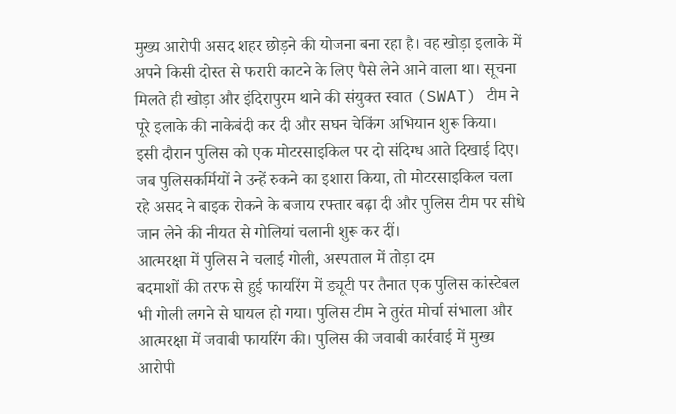मुख्य आरोपी असद शहर छोड़ने की योजना बना रहा है। वह खोड़ा इलाके में अपने किसी दोस्त से फरारी काटने के लिए पैसे लेने आने वाला था। सूचना मिलते ही खोड़ा और इंदिरापुरम थाने की संयुक्त स्वात (SWAT) टीम ने पूरे इलाके की नाकेबंदी कर दी और सघन चेकिंग अभियान शुरू किया।
इसी दौरान पुलिस को एक मोटरसाइकिल पर दो संदिग्ध आते दिखाई दिए। जब पुलिसकर्मियों ने उन्हें रुकने का इशारा किया, तो मोटरसाइकिल चला रहे असद ने बाइक रोकने के बजाय रफ्तार बढ़ा दी और पुलिस टीम पर सीधे जान लेने की नीयत से गोलियां चलानी शुरू कर दीं।
आत्मरक्षा में पुलिस ने चलाई गोली, अस्पताल में तोड़ा दम
बदमाशों की तरफ से हुई फायरिंग में ड्यूटी पर तैनात एक पुलिस कांस्टेबल भी गोली लगने से घायल हो गया। पुलिस टीम ने तुरंत मोर्चा संभाला और आत्मरक्षा में जवाबी फायरिंग की। पुलिस की जवाबी कार्रवाई में मुख्य आरोपी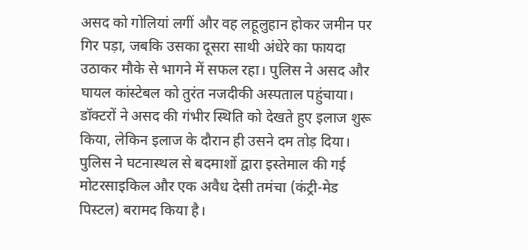असद को गोलियां लगीं और वह लहूलुहान होकर जमीन पर गिर पड़ा, जबकि उसका दूसरा साथी अंधेरे का फायदा उठाकर मौके से भागने में सफल रहा। पुलिस ने असद और घायल कांस्टेबल को तुरंत नजदीकी अस्पताल पहुंचाया। डॉक्टरों ने असद की गंभीर स्थिति को देखते हुए इलाज शुरू किया, लेकिन इलाज के दौरान ही उसने दम तोड़ दिया। पुलिस ने घटनास्थल से बदमाशों द्वारा इस्तेमाल की गई मोटरसाइकिल और एक अवैध देसी तमंचा (कंट्री-मेड पिस्टल) बरामद किया है।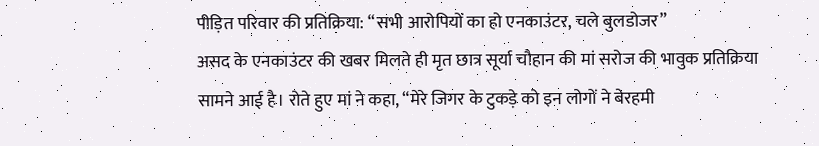पीड़ित परिवार की प्रतिक्रिया: “सभी आरोपियों का हो एनकाउंटर, चले बुलडोजर”
असद के एनकाउंटर की खबर मिलते ही मृत छात्र सूर्या चौहान की मां सरोज की भावुक प्रतिक्रिया सामने आई है। रोते हुए मां ने कहा, “मेरे जिगर के टुकड़े को इन लोगों ने बेरहमी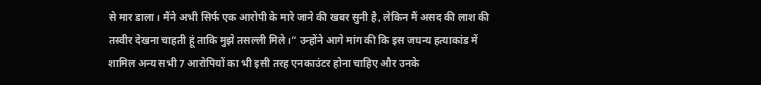से मार डाला। मैंने अभी सिर्फ एक आरोपी के मारे जाने की खबर सुनी है, लेकिन मैं असद की लाश की तस्वीर देखना चाहती हूं ताकि मुझे तसल्ली मिले।” उन्होंने आगे मांग की कि इस जघन्य हत्याकांड में शामिल अन्य सभी 7 आरोपियों का भी इसी तरह एनकाउंटर होना चाहिए और उनके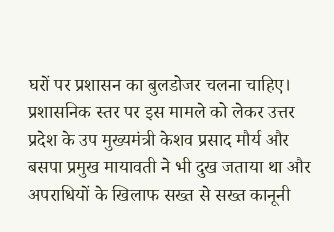घरों पर प्रशासन का बुलडोजर चलना चाहिए।
प्रशासनिक स्तर पर इस मामले को लेकर उत्तर प्रदेश के उप मुख्यमंत्री केशव प्रसाद मौर्य और बसपा प्रमुख मायावती ने भी दुख जताया था और अपराधियों के खिलाफ सख्त से सख्त कानूनी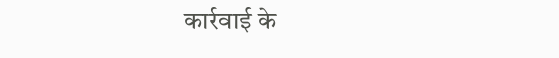कार्रवाई के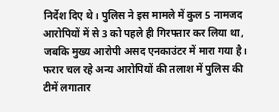निर्देश दिए थे। पुलिस ने इस मामले में कुल 5 नामजद आरोपियों में से 3 को पहले ही गिरफ्तार कर लिया था, जबकि मुख्य आरोपी असद एनकाउंटर में मारा गया है। फरार चल रहे अन्य आरोपियों की तलाश में पुलिस की टीमें लगातार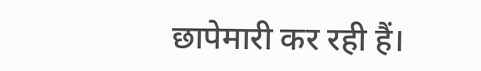छापेमारी कर रही हैं।